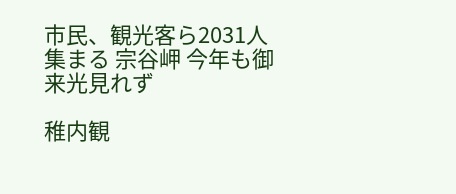市民、観光客ら2031人集まる 宗谷岬 今年も御来光見れず

稚内観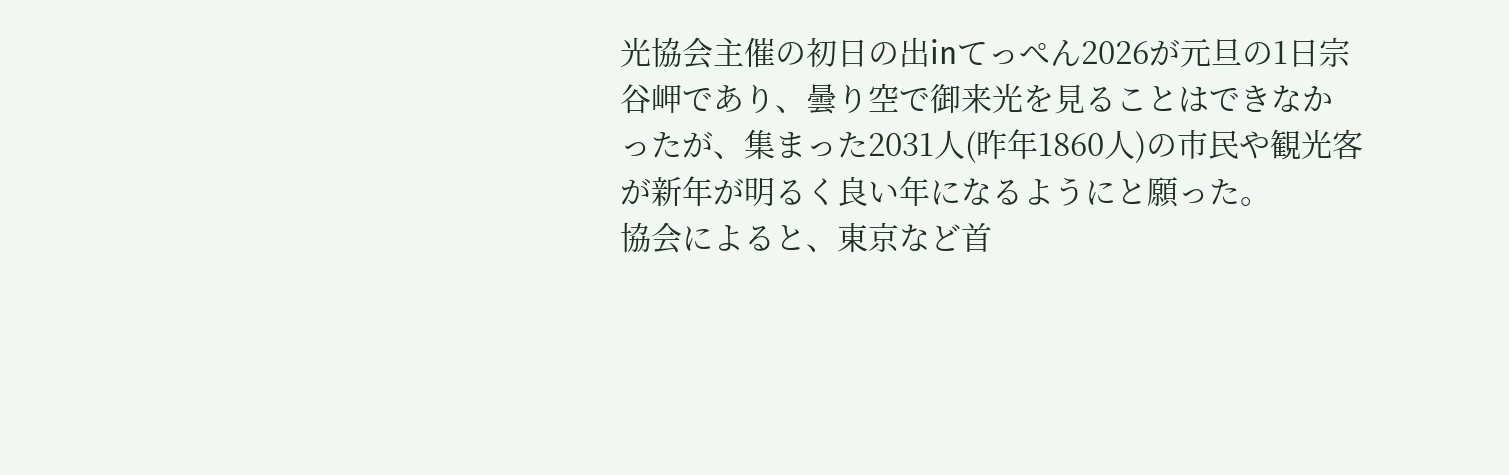光協会主催の初日の出inてっぺん2026が元旦の1日宗谷岬であり、曇り空で御来光を見ることはできなかったが、集まった2031人(昨年1860人)の市民や観光客が新年が明るく良い年になるようにと願った。
協会によると、東京など首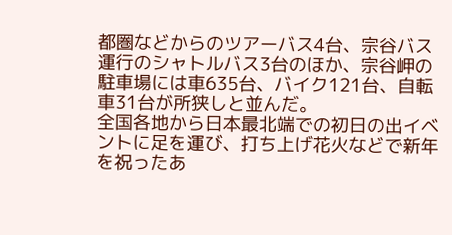都圏などからのツアーバス4台、宗谷バス運行のシャトルバス3台のほか、宗谷岬の駐車場には車635台、バイク121台、自転車31台が所狭しと並んだ。
全国各地から日本最北端での初日の出イベントに足を運び、打ち上げ花火などで新年を祝ったあ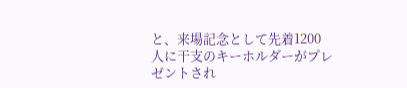と、来場記念として先着1200人に干支のキーホルダーがプレゼントされ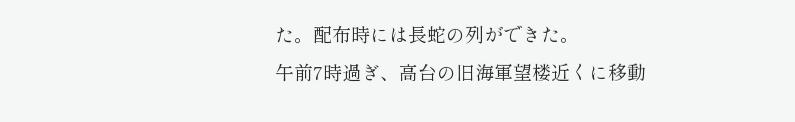た。配布時には長蛇の列ができた。
午前7時過ぎ、高台の旧海軍望楼近くに移動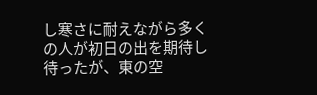し寒さに耐えながら多くの人が初日の出を期待し待ったが、東の空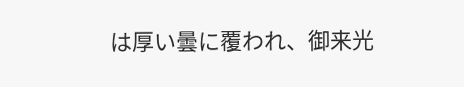は厚い曇に覆われ、御来光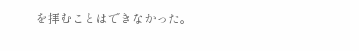を拝むことはできなかった。